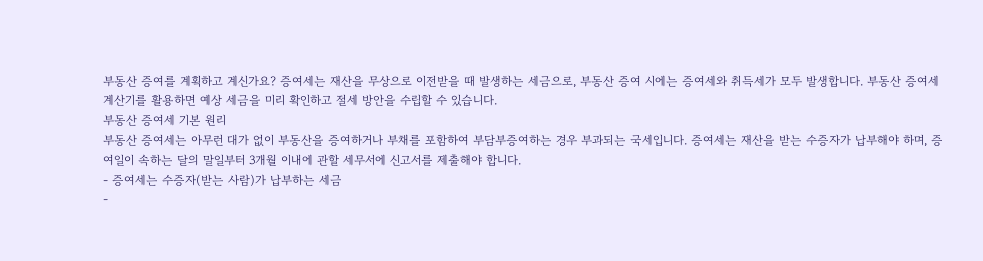부동산 증여를 계획하고 계신가요? 증여세는 재산을 무상으로 이전받을 때 발생하는 세금으로, 부동산 증여 시에는 증여세와 취득세가 모두 발생합니다. 부동산 증여세 계산기를 활용하면 예상 세금을 미리 확인하고 절세 방안을 수립할 수 있습니다.
부동산 증여세 기본 원리
부동산 증여세는 아무런 대가 없이 부동산을 증여하거나 부채를 포함하여 부담부증여하는 경우 부과되는 국세입니다. 증여세는 재산을 받는 수증자가 납부해야 하며, 증여일이 속하는 달의 말일부터 3개월 이내에 관할 세무서에 신고서를 제출해야 합니다.
- 증여세는 수증자(받는 사람)가 납부하는 세금
-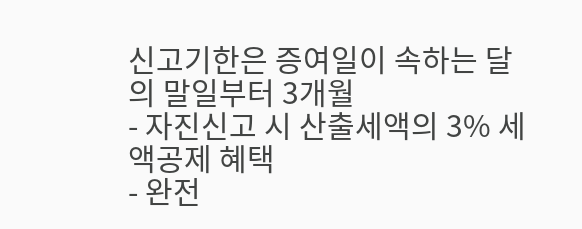신고기한은 증여일이 속하는 달의 말일부터 3개월
- 자진신고 시 산출세액의 3% 세액공제 혜택
- 완전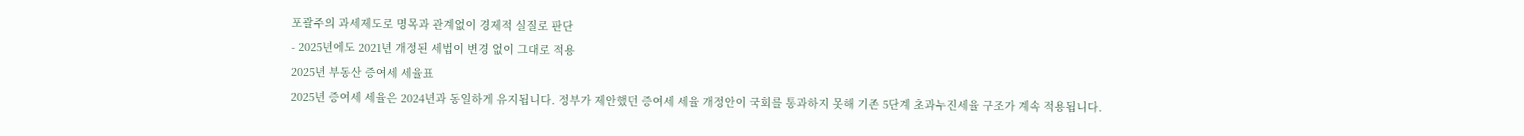포괄주의 과세제도로 명목과 관계없이 경제적 실질로 판단
- 2025년에도 2021년 개정된 세법이 변경 없이 그대로 적용
2025년 부동산 증여세 세율표
2025년 증여세 세율은 2024년과 동일하게 유지됩니다. 정부가 제안했던 증여세 세율 개정안이 국회를 통과하지 못해 기존 5단계 초과누진세율 구조가 계속 적용됩니다.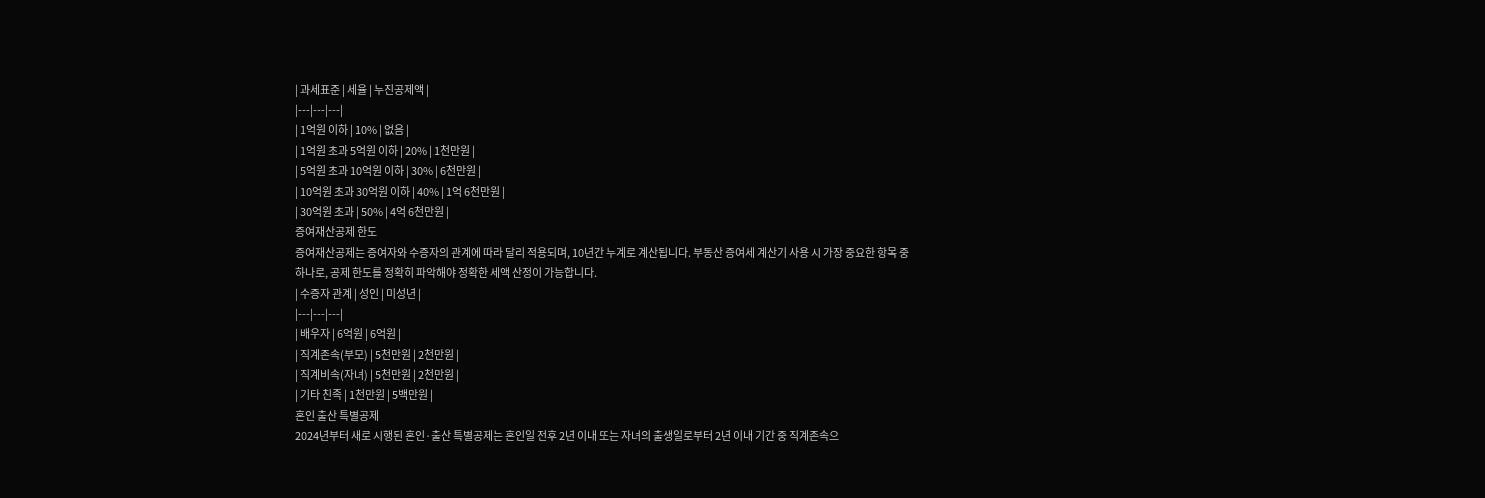| 과세표준 | 세율 | 누진공제액 |
|---|---|---|
| 1억원 이하 | 10% | 없음 |
| 1억원 초과 5억원 이하 | 20% | 1천만원 |
| 5억원 초과 10억원 이하 | 30% | 6천만원 |
| 10억원 초과 30억원 이하 | 40% | 1억 6천만원 |
| 30억원 초과 | 50% | 4억 6천만원 |
증여재산공제 한도
증여재산공제는 증여자와 수증자의 관계에 따라 달리 적용되며, 10년간 누계로 계산됩니다. 부동산 증여세 계산기 사용 시 가장 중요한 항목 중 하나로, 공제 한도를 정확히 파악해야 정확한 세액 산정이 가능합니다.
| 수증자 관계 | 성인 | 미성년 |
|---|---|---|
| 배우자 | 6억원 | 6억원 |
| 직계존속(부모) | 5천만원 | 2천만원 |
| 직계비속(자녀) | 5천만원 | 2천만원 |
| 기타 친족 | 1천만원 | 5백만원 |
혼인 출산 특별공제
2024년부터 새로 시행된 혼인·출산 특별공제는 혼인일 전후 2년 이내 또는 자녀의 출생일로부터 2년 이내 기간 중 직계존속으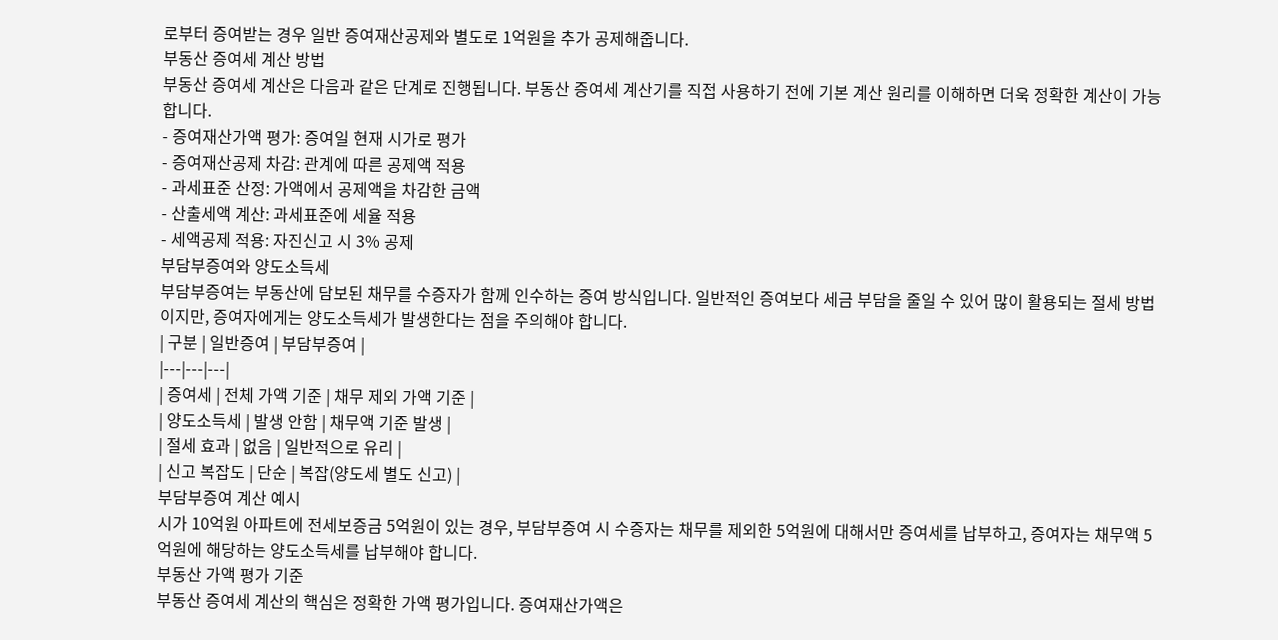로부터 증여받는 경우 일반 증여재산공제와 별도로 1억원을 추가 공제해줍니다.
부동산 증여세 계산 방법
부동산 증여세 계산은 다음과 같은 단계로 진행됩니다. 부동산 증여세 계산기를 직접 사용하기 전에 기본 계산 원리를 이해하면 더욱 정확한 계산이 가능합니다.
- 증여재산가액 평가: 증여일 현재 시가로 평가
- 증여재산공제 차감: 관계에 따른 공제액 적용
- 과세표준 산정: 가액에서 공제액을 차감한 금액
- 산출세액 계산: 과세표준에 세율 적용
- 세액공제 적용: 자진신고 시 3% 공제
부담부증여와 양도소득세
부담부증여는 부동산에 담보된 채무를 수증자가 함께 인수하는 증여 방식입니다. 일반적인 증여보다 세금 부담을 줄일 수 있어 많이 활용되는 절세 방법이지만, 증여자에게는 양도소득세가 발생한다는 점을 주의해야 합니다.
| 구분 | 일반증여 | 부담부증여 |
|---|---|---|
| 증여세 | 전체 가액 기준 | 채무 제외 가액 기준 |
| 양도소득세 | 발생 안함 | 채무액 기준 발생 |
| 절세 효과 | 없음 | 일반적으로 유리 |
| 신고 복잡도 | 단순 | 복잡(양도세 별도 신고) |
부담부증여 계산 예시
시가 10억원 아파트에 전세보증금 5억원이 있는 경우, 부담부증여 시 수증자는 채무를 제외한 5억원에 대해서만 증여세를 납부하고, 증여자는 채무액 5억원에 해당하는 양도소득세를 납부해야 합니다.
부동산 가액 평가 기준
부동산 증여세 계산의 핵심은 정확한 가액 평가입니다. 증여재산가액은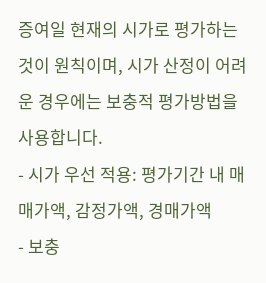증여일 현재의 시가로 평가하는 것이 원칙이며, 시가 산정이 어려운 경우에는 보충적 평가방법을 사용합니다.
- 시가 우선 적용: 평가기간 내 매매가액, 감정가액, 경매가액
- 보충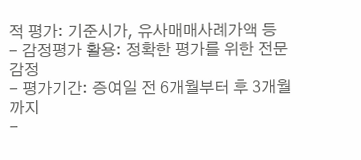적 평가: 기준시가, 유사매매사례가액 등
- 감정평가 활용: 정확한 평가를 위한 전문 감정
- 평가기간: 증여일 전 6개월부터 후 3개월까지
-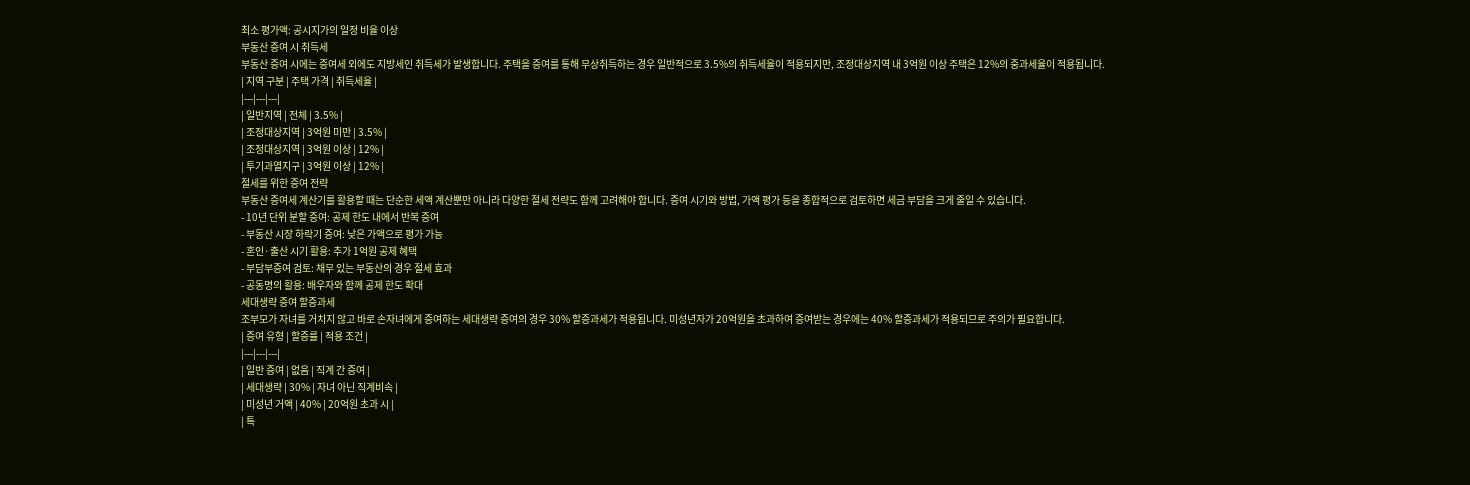최소 평가액: 공시지가의 일정 비율 이상
부동산 증여 시 취득세
부동산 증여 시에는 증여세 외에도 지방세인 취득세가 발생합니다. 주택을 증여를 통해 무상취득하는 경우 일반적으로 3.5%의 취득세율이 적용되지만, 조정대상지역 내 3억원 이상 주택은 12%의 중과세율이 적용됩니다.
| 지역 구분 | 주택 가격 | 취득세율 |
|---|---|---|
| 일반지역 | 전체 | 3.5% |
| 조정대상지역 | 3억원 미만 | 3.5% |
| 조정대상지역 | 3억원 이상 | 12% |
| 투기과열지구 | 3억원 이상 | 12% |
절세를 위한 증여 전략
부동산 증여세 계산기를 활용할 때는 단순한 세액 계산뿐만 아니라 다양한 절세 전략도 함께 고려해야 합니다. 증여 시기와 방법, 가액 평가 등을 종합적으로 검토하면 세금 부담을 크게 줄일 수 있습니다.
- 10년 단위 분할 증여: 공제 한도 내에서 반복 증여
- 부동산 시장 하락기 증여: 낮은 가액으로 평가 가능
- 혼인·출산 시기 활용: 추가 1억원 공제 혜택
- 부담부증여 검토: 채무 있는 부동산의 경우 절세 효과
- 공동명의 활용: 배우자와 함께 공제 한도 확대
세대생략 증여 할증과세
조부모가 자녀를 거치지 않고 바로 손자녀에게 증여하는 세대생략 증여의 경우 30% 할증과세가 적용됩니다. 미성년자가 20억원을 초과하여 증여받는 경우에는 40% 할증과세가 적용되므로 주의가 필요합니다.
| 증여 유형 | 할증률 | 적용 조건 |
|---|---|---|
| 일반 증여 | 없음 | 직계 간 증여 |
| 세대생략 | 30% | 자녀 아닌 직계비속 |
| 미성년 거액 | 40% | 20억원 초과 시 |
| 특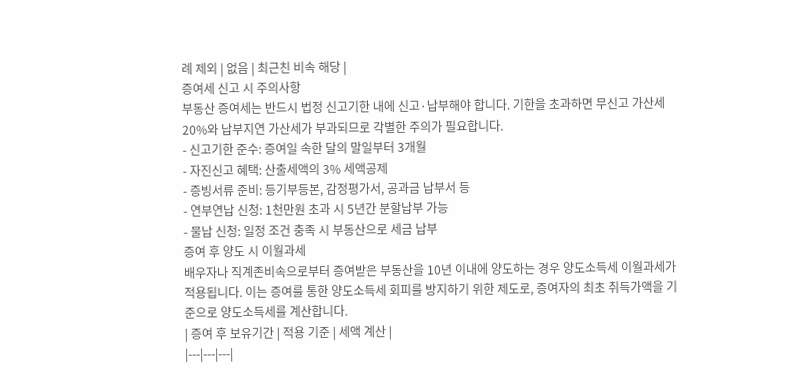례 제외 | 없음 | 최근친 비속 해당 |
증여세 신고 시 주의사항
부동산 증여세는 반드시 법정 신고기한 내에 신고·납부해야 합니다. 기한을 초과하면 무신고 가산세 20%와 납부지연 가산세가 부과되므로 각별한 주의가 필요합니다.
- 신고기한 준수: 증여일 속한 달의 말일부터 3개월
- 자진신고 혜택: 산출세액의 3% 세액공제
- 증빙서류 준비: 등기부등본, 감정평가서, 공과금 납부서 등
- 연부연납 신청: 1천만원 초과 시 5년간 분할납부 가능
- 물납 신청: 일정 조건 충족 시 부동산으로 세금 납부
증여 후 양도 시 이월과세
배우자나 직계존비속으로부터 증여받은 부동산을 10년 이내에 양도하는 경우 양도소득세 이월과세가 적용됩니다. 이는 증여를 통한 양도소득세 회피를 방지하기 위한 제도로, 증여자의 최초 취득가액을 기준으로 양도소득세를 계산합니다.
| 증여 후 보유기간 | 적용 기준 | 세액 계산 |
|---|---|---|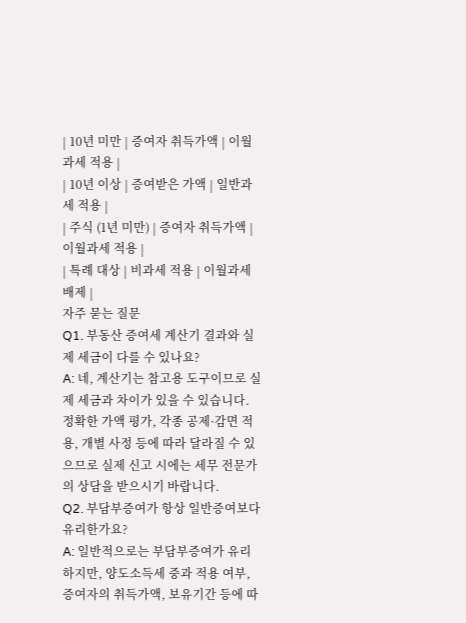| 10년 미만 | 증여자 취득가액 | 이월과세 적용 |
| 10년 이상 | 증여받은 가액 | 일반과세 적용 |
| 주식 (1년 미만) | 증여자 취득가액 | 이월과세 적용 |
| 특례 대상 | 비과세 적용 | 이월과세 배제 |
자주 묻는 질문
Q1. 부동산 증여세 계산기 결과와 실제 세금이 다를 수 있나요?
A: 네, 계산기는 참고용 도구이므로 실제 세금과 차이가 있을 수 있습니다. 정확한 가액 평가, 각종 공제·감면 적용, 개별 사정 등에 따라 달라질 수 있으므로 실제 신고 시에는 세무 전문가의 상담을 받으시기 바랍니다.
Q2. 부담부증여가 항상 일반증여보다 유리한가요?
A: 일반적으로는 부담부증여가 유리하지만, 양도소득세 중과 적용 여부, 증여자의 취득가액, 보유기간 등에 따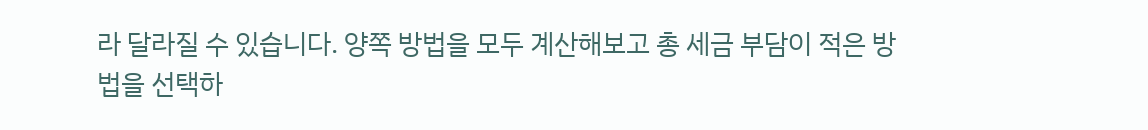라 달라질 수 있습니다. 양쪽 방법을 모두 계산해보고 총 세금 부담이 적은 방법을 선택하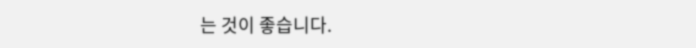는 것이 좋습니다.